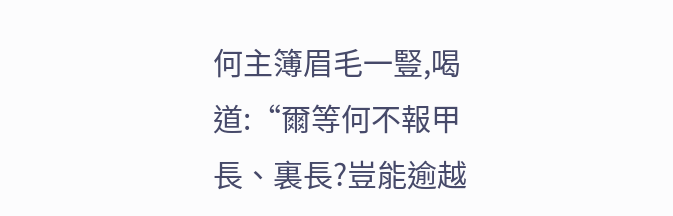何主簿眉毛一豎,喝道:“爾等何不報甲長、裏長?豈能逾越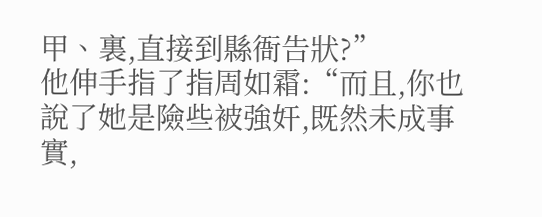甲、裏,直接到縣衙告狀?”
他伸手指了指周如霜:“而且,你也說了她是險些被強奸,既然未成事實,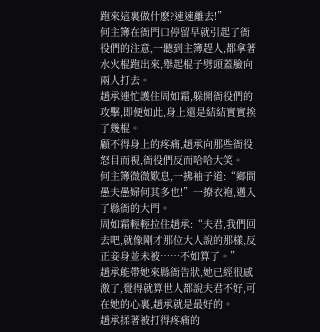跑來這裏做什麽?速速離去!”
何主簿在衙門口停留早就引起了衙役們的注意,一聽到主簿趕人,都拿著水火棍跑出來,舉起棍子劈頭蓋臉向兩人打去。
趙承連忙護住周如霜,躲開衙役們的攻擊,即便如此,身上還是結結實實挨了幾棍。
顧不得身上的疼痛,趙承向那些衙役怒目而視,衙役們反而哈哈大笑。
何主簿微微歎息,一拂袖子道:“鄉間愚夫愚婦何其多也!”一撩衣袍,邁入了縣衙的大門。
周如霜輕輕拉住趙承:“夫君,我們回去吧,就像剛才那位大人說的那樣,反正妾身並未被……不如算了。”
趙承能帶她來縣衙告狀,她已經很感激了,覺得就算世人都說夫君不好,可在她的心裏,趙承就是最好的。
趙承揉著被打得疼痛的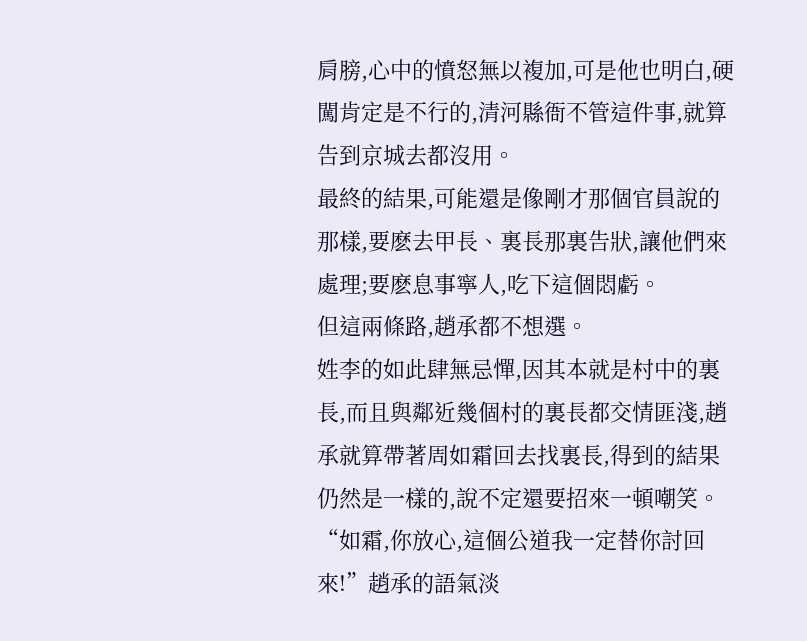肩膀,心中的憤怒無以複加,可是他也明白,硬闖肯定是不行的,清河縣衙不管這件事,就算告到京城去都沒用。
最終的結果,可能還是像剛才那個官員說的那樣,要麽去甲長、裏長那裏告狀,讓他們來處理;要麽息事寧人,吃下這個悶虧。
但這兩條路,趙承都不想選。
姓李的如此肆無忌憚,因其本就是村中的裏長,而且與鄰近幾個村的裏長都交情匪淺,趙承就算帶著周如霜回去找裏長,得到的結果仍然是一樣的,說不定還要招來一頓嘲笑。
“如霜,你放心,這個公道我一定替你討回來!”趙承的語氣淡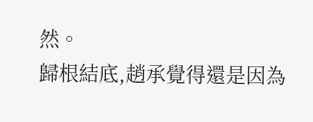然。
歸根結底,趙承覺得還是因為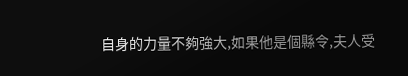自身的力量不夠強大,如果他是個縣令,夫人受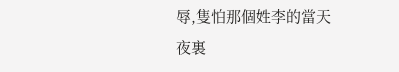辱,隻怕那個姓李的當天夜裏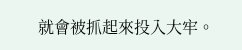就會被抓起來投入大牢。